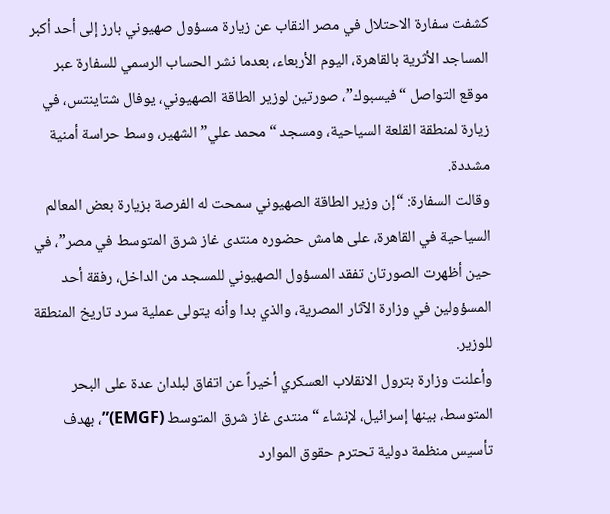كشفت سفارة الاحتلال في مصر النقاب عن زيارة مسؤول صهيوني بارز إلى أحد أكبر المساجد الأثرية بالقاهرة، اليوم الأربعاء، بعدما نشر الحساب الرسمي للسفارة عبر موقع التواصل “فيسبوك”، صورتين لوزير الطاقة الصهيوني، يوفال شتاينتس، في زيارة لمنطقة القلعة السياحية، ومسجد “محمد علي” الشهير، وسط حراسة أمنية مشددة.
وقالت السفارة: “إن وزير الطاقة الصهيوني سمحت له الفرصة بزيارة بعض المعالم السياحية في القاهرة، على هامش حضوره منتدى غاز شرق المتوسط في مصر”، في حين أظهرت الصورتان تفقد المسؤول الصهيوني للمسجد من الداخل، رفقة أحد المسؤولين في وزارة الآثار المصرية، والذي بدا وأنه يتولى عملية سرد تاريخ المنطقة للوزير.
وأعلنت وزارة بترول الانقلاب العسكري أخيراً عن اتفاق لبلدان عدة على البحر المتوسط، بينها إسرائيل، لإنشاء “منتدى غاز شرق المتوسط (EMGF)”، بهدف تأسيس منظمة دولية تحترم حقوق الموارد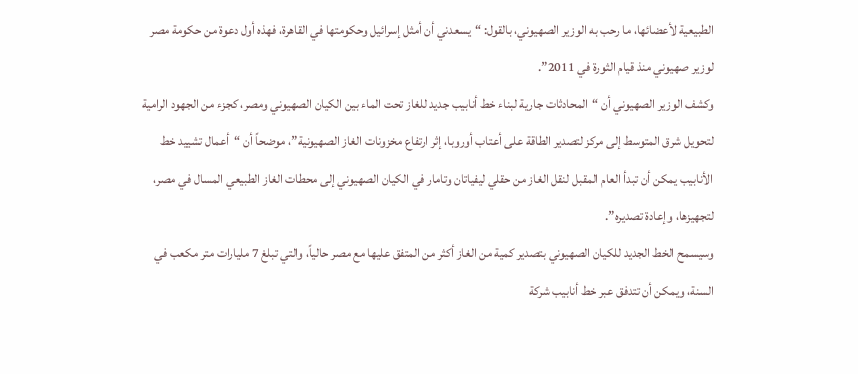الطبيعية لأعضائها، ما رحب به الوزير الصهيوني، بالقول: “يسعدني أن أمثل إسرائيل وحكومتها في القاهرة، فهذه أول دعوة من حكومة مصر لوزير صهيوني منذ قيام الثورة في 2011”.
وكشف الوزير الصهيوني أن “المحادثات جارية لبناء خط أنابيب جديد للغاز تحت الماء بين الكيان الصهيوني ومصر، كجزء من الجهود الرامية لتحويل شرق المتوسط إلى مركز لتصدير الطاقة على أعتاب أوروبا، إثر ارتفاع مخزونات الغاز الصهيونية”، موضحاً أن “أعمال تشييد خط الأنابيب يمكن أن تبدأ العام المقبل لنقل الغاز من حقلي ليفياتان وتامار في الكيان الصهيوني إلى محطات الغاز الطبيعي المسال في مصر، لتجهيزها، وإعادة تصديره”.
وسيسمح الخط الجديد للكيان الصهيوني بتصدير كمية من الغاز أكثر من المتفق عليها مع مصر حالياً، والتي تبلغ 7 مليارات متر مكعب في السنة، ويمكن أن تتدفق عبر خط أنابيب شركة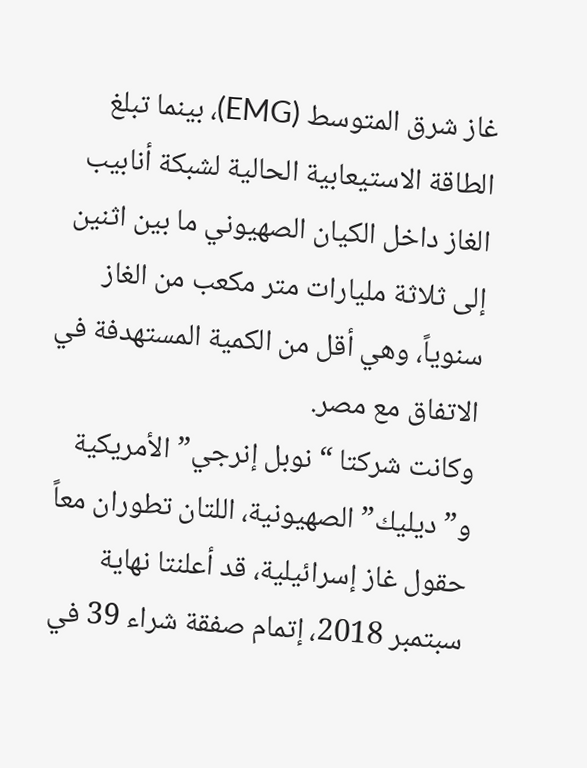غاز شرق المتوسط (EMG)، بينما تبلغ الطاقة الاستيعابية الحالية لشبكة أنابيب الغاز داخل الكيان الصهيوني ما بين اثنين إلى ثلاثة مليارات متر مكعب من الغاز سنوياً، وهي أقل من الكمية المستهدفة في الاتفاق مع مصر.
وكانت شركتا “نوبل إنرجي” الأمريكية و”ديليك” الصهيونية، اللتان تطوران معاً حقول غاز إسرائيلية، قد أعلنتا نهاية سبتمبر 2018، إتمام صفقة شراء 39 في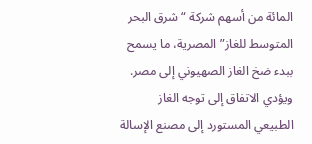المائة من أسهم شركة “شرق البحر المتوسط للغاز” المصرية، ما يسمح ببدء ضخ الغاز الصهيوني إلى مصر.
ويؤدي الاتفاق إلى توجه الغاز الطبيعي المستورد إلى مصنع الإسالة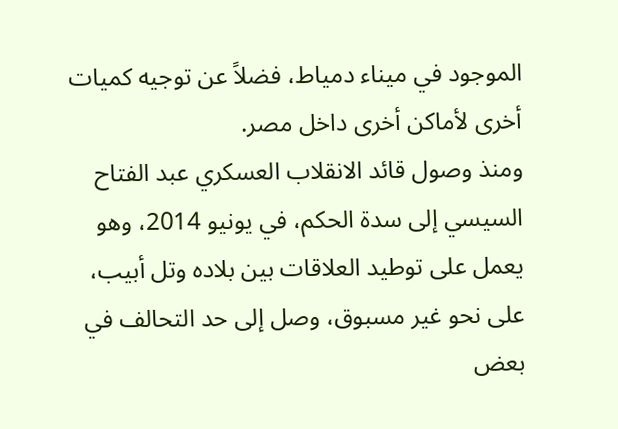الموجود في ميناء دمياط، فضلاً عن توجيه كميات أخرى لأماكن أخرى داخل مصر.
ومنذ وصول قائد الانقلاب العسكري عبد الفتاح السيسي إلى سدة الحكم، في يونيو 2014، وهو يعمل على توطيد العلاقات بين بلاده وتل أبيب، على نحو غير مسبوق، وصل إلى حد التحالف في بعض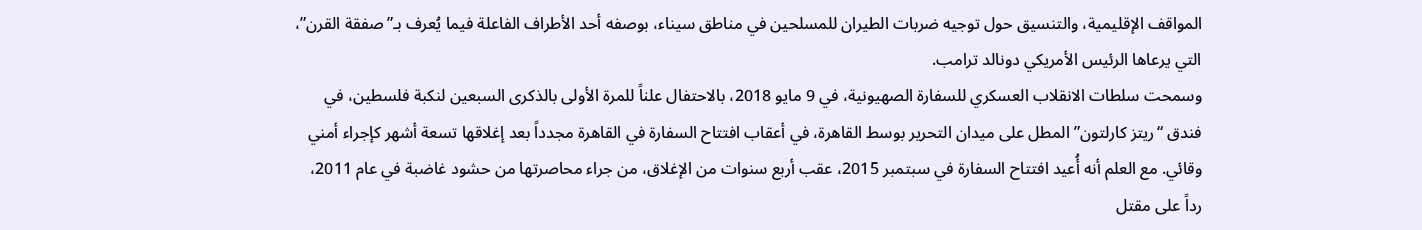المواقف الإقليمية، والتنسيق حول توجيه ضربات الطيران للمسلحين في مناطق سيناء، بوصفه أحد الأطراف الفاعلة فيما يُعرف بـ”صفقة القرن”، التي يرعاها الرئيس الأمريكي دونالد ترامب.
وسمحت سلطات الانقلاب العسكري للسفارة الصهيونية، في 9 مايو 2018، بالاحتفال علناً للمرة الأولى بالذكرى السبعين لنكبة فلسطين، في فندق “ريتز كارلتون” المطل على ميدان التحرير بوسط القاهرة، في أعقاب افتتاح السفارة في القاهرة مجدداً بعد إغلاقها تسعة أشهر كإجراء أمني وقائي. مع العلم أنه أُعيد افتتاح السفارة في سبتمبر 2015، عقب أربع سنوات من الإغلاق، من جراء محاصرتها من حشود غاضبة في عام 2011، رداً على مقتل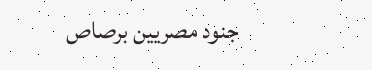جنود مصريين برصاص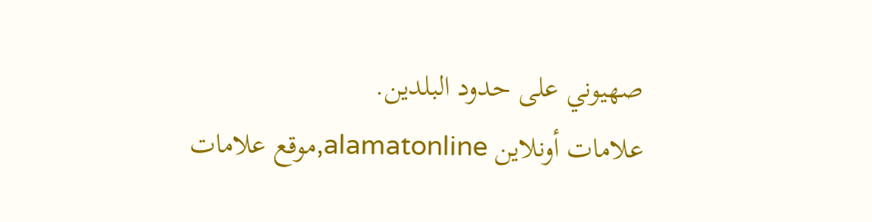صهيوني على حدود البلدين.
علامات أونلاين alamatonline,موقع علامات